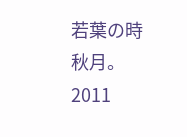若葉の時
秋月。
2011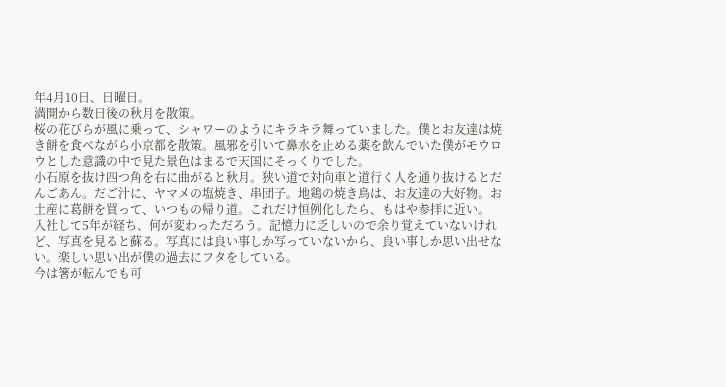年4月10日、日曜日。
満開から数日後の秋月を散策。
桜の花びらが風に乗って、シャワーのようにキラキラ舞っていました。僕とお友達は焼き餅を食べながら小京都を散策。風邪を引いて鼻水を止める薬を飲んでいた僕がモウロウとした意識の中で見た景色はまるで天国にそっくりでした。
小石原を抜け四つ角を右に曲がると秋月。狭い道で対向車と道行く人を通り抜けるとだんごあん。だご汁に、ヤマメの塩焼き、串団子。地鶏の焼き鳥は、お友達の大好物。お土産に葛餅を買って、いつもの帰り道。これだけ恒例化したら、もはや参拝に近い。
入社して5年が経ち、何が変わっただろう。記憶力に乏しいので余り覚えていないけれど、写真を見ると蘇る。写真には良い事しか写っていないから、良い事しか思い出せない。楽しい思い出が僕の過去にフタをしている。
今は箸が転んでも可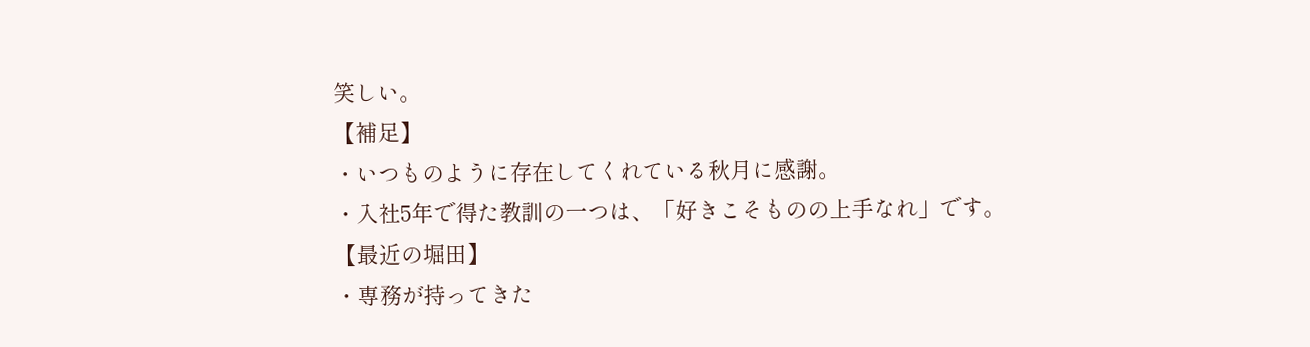笑しい。
【補足】
・いつものように存在してくれている秋月に感謝。
・入社5年で得た教訓の一つは、「好きこそものの上手なれ」です。
【最近の堀田】
・専務が持ってきた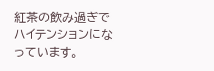紅茶の飲み過ぎでハイテンションになっています。